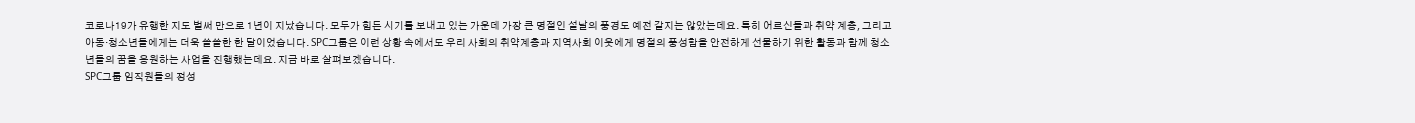코로나19가 유행한 지도 벌써 만으로 1년이 지났습니다. 모두가 힘든 시기를 보내고 있는 가운데 가장 큰 명절인 설날의 풍경도 예전 같지는 않았는데요. 특히 어르신들과 취약 계층, 그리고 아동·청소년들에게는 더욱 쓸쓸한 한 달이었습니다. SPC그룹은 이런 상황 속에서도 우리 사회의 취약계층과 지역사회 이웃에게 명절의 풍성함을 안전하게 선물하기 위한 활동과 함께 청소년들의 꿈을 응원하는 사업을 진행했는데요. 지금 바로 살펴보겠습니다.
SPC그룹 임직원들의 정성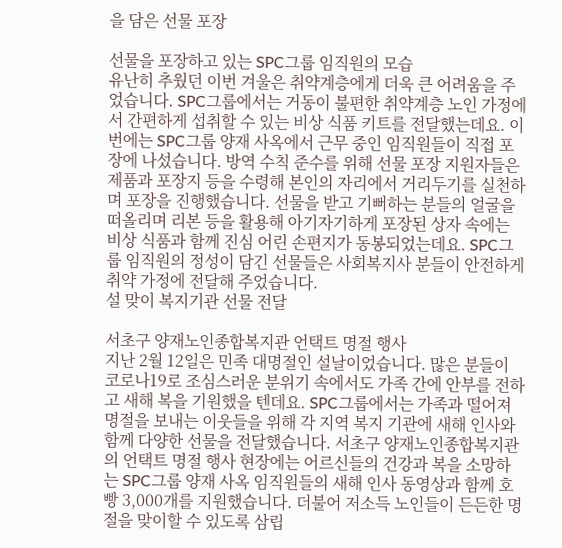을 담은 선물 포장

선물을 포장하고 있는 SPC그룹 임직원의 모습
유난히 추웠던 이번 겨울은 취약계층에게 더욱 큰 어려움을 주었습니다. SPC그룹에서는 거동이 불편한 취약계층 노인 가정에서 간편하게 섭취할 수 있는 비상 식품 키트를 전달했는데요. 이번에는 SPC그룹 양재 사옥에서 근무 중인 임직원들이 직접 포장에 나섰습니다. 방역 수칙 준수를 위해 선물 포장 지원자들은 제품과 포장지 등을 수령해 본인의 자리에서 거리두기를 실천하며 포장을 진행했습니다. 선물을 받고 기뻐하는 분들의 얼굴을 떠올리며 리본 등을 활용해 아기자기하게 포장된 상자 속에는 비상 식품과 함께 진심 어린 손편지가 동봉되었는데요. SPC그룹 임직원의 정성이 담긴 선물들은 사회복지사 분들이 안전하게 취약 가정에 전달해 주었습니다.
설 맞이 복지기관 선물 전달

서초구 양재노인종합복지관 언택트 명절 행사
지난 2월 12일은 민족 대명절인 설날이었습니다. 많은 분들이 코로나19로 조심스러운 분위기 속에서도 가족 간에 안부를 전하고 새해 복을 기원했을 텐데요. SPC그룹에서는 가족과 떨어져 명절을 보내는 이웃들을 위해 각 지역 복지 기관에 새해 인사와 함께 다양한 선물을 전달했습니다. 서초구 양재노인종합복지관의 언택트 명절 행사 현장에는 어르신들의 건강과 복을 소망하는 SPC그룹 양재 사옥 임직원들의 새해 인사 동영상과 함께 호빵 3,000개를 지원했습니다. 더불어 저소득 노인들이 든든한 명절을 맞이할 수 있도록 삼립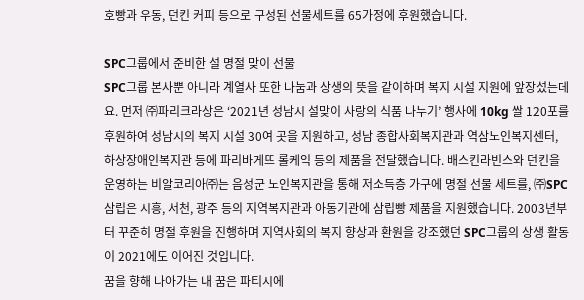호빵과 우동, 던킨 커피 등으로 구성된 선물세트를 65가정에 후원했습니다.

SPC그룹에서 준비한 설 명절 맞이 선물
SPC그룹 본사뿐 아니라 계열사 또한 나눔과 상생의 뜻을 같이하며 복지 시설 지원에 앞장섰는데요. 먼저 ㈜파리크라상은 ‘2021년 성남시 설맞이 사랑의 식품 나누기’ 행사에 10kg 쌀 120포를 후원하여 성남시의 복지 시설 30여 곳을 지원하고, 성남 종합사회복지관과 역삼노인복지센터, 하상장애인복지관 등에 파리바게뜨 롤케익 등의 제품을 전달했습니다. 배스킨라빈스와 던킨을 운영하는 비알코리아㈜는 음성군 노인복지관을 통해 저소득층 가구에 명절 선물 세트를, ㈜SPC삼립은 시흥, 서천, 광주 등의 지역복지관과 아동기관에 삼립빵 제품을 지원했습니다. 2003년부터 꾸준히 명절 후원을 진행하며 지역사회의 복지 향상과 환원을 강조했던 SPC그룹의 상생 활동이 2021에도 이어진 것입니다.
꿈을 향해 나아가는 내 꿈은 파티시에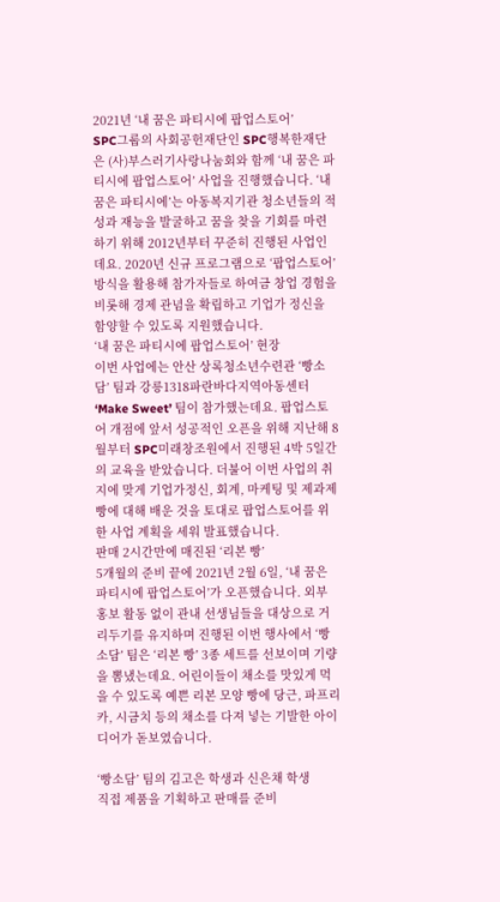2021년 ‘내 꿈은 파티시에 팝업스토어’
SPC그룹의 사회공헌재단인 SPC행복한재단은 (사)부스러기사랑나눔회와 함께 ‘내 꿈은 파티시에 팝업스토어’ 사업을 진행했습니다. ‘내 꿈은 파티시에’는 아동복지기관 청소년들의 적성과 재능을 발굴하고 꿈을 찾을 기회를 마련하기 위해 2012년부터 꾸준히 진행된 사업인데요. 2020년 신규 프로그램으로 ‘팝업스토어’ 방식을 활용해 참가자들로 하여금 창업 경험을 비롯해 경제 관념을 확립하고 기업가 정신을 함양할 수 있도록 지원했습니다.
‘내 꿈은 파티시에 팝업스토어’ 현장
이번 사업에는 안산 상록청소년수련관 ‘빵소담’ 팀과 강릉1318파란바다지역아동센터 ‘Make Sweet’ 팀이 참가했는데요. 팝업스토어 개점에 앞서 성공적인 오픈을 위해 지난해 8월부터 SPC미래창조원에서 진행된 4박 5일간의 교육을 받았습니다. 더불어 이번 사업의 취지에 맞게 기업가정신, 회계, 마케팅 및 제과제빵에 대해 배운 것을 토대로 팝업스토어를 위한 사업 계획을 세워 발표했습니다.
판매 2시간만에 매진된 ‘리본 빵’
5개월의 준비 끝에 2021년 2월 6일, ‘내 꿈은 파티시에 팝업스토어’가 오픈했습니다. 외부 홍보 활동 없이 관내 선생님들을 대상으로 거리두기를 유지하며 진행된 이번 행사에서 ‘빵소담’ 팀은 ‘리본 빵’ 3종 세트를 선보이며 기량을 뽐냈는데요. 어린이들이 채소를 맛있게 먹을 수 있도록 예쁜 리본 모양 빵에 당근, 파프리카, 시금치 등의 채소를 다져 넣는 기발한 아이디어가 돋보였습니다.

‘빵소담’ 팀의 김고은 학생과 신은채 학생
직접 제품을 기획하고 판매를 준비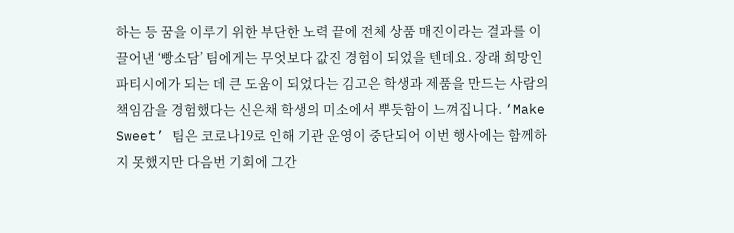하는 등 꿈을 이루기 위한 부단한 노력 끝에 전체 상품 매진이라는 결과를 이끌어낸 ‘빵소담’ 팀에게는 무엇보다 값진 경험이 되었을 텐데요. 장래 희망인 파티시에가 되는 데 큰 도움이 되었다는 김고은 학생과 제품을 만드는 사람의 책임감을 경험했다는 신은채 학생의 미소에서 뿌듯함이 느껴집니다. ‘Make Sweet’ 팀은 코로나19로 인해 기관 운영이 중단되어 이번 행사에는 함께하지 못했지만 다음번 기회에 그간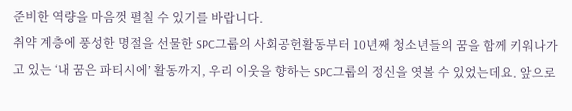준비한 역량을 마음껏 펼칠 수 있기를 바랍니다.
취약 계층에 풍성한 명절을 선물한 SPC그룹의 사회공헌활동부터 10년째 청소년들의 꿈을 함께 키워나가고 있는 ‘내 꿈은 파티시에’ 활동까지, 우리 이웃을 향하는 SPC그룹의 정신을 엿볼 수 있었는데요. 앞으로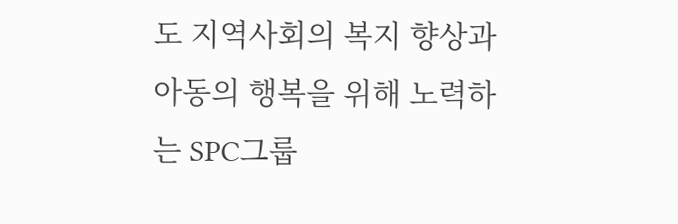도 지역사회의 복지 향상과 아동의 행복을 위해 노력하는 SPC그룹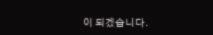이 되겠습니다.